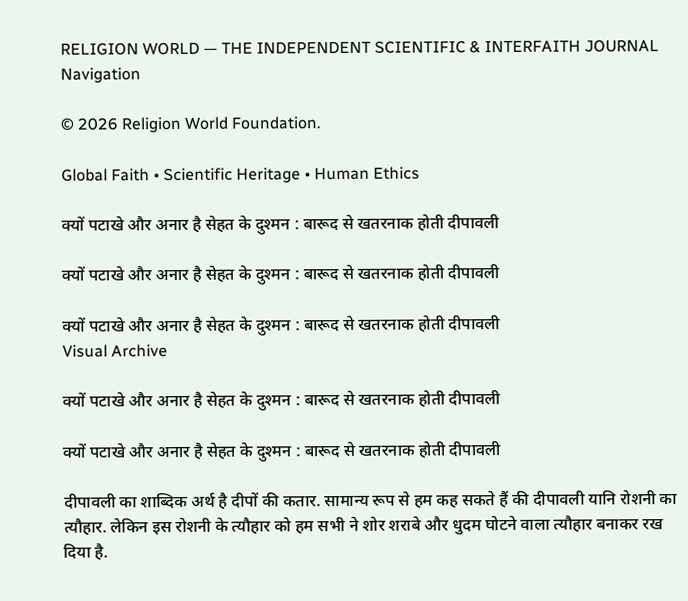RELIGION WORLD — THE INDEPENDENT SCIENTIFIC & INTERFAITH JOURNAL
Navigation

© 2026 Religion World Foundation.

Global Faith • Scientific Heritage • Human Ethics

क्यों पटाखे और अनार है सेहत के दुश्मन : बारूद से खतरनाक होती दीपावली

क्यों पटाखे और अनार है सेहत के दुश्मन : बारूद से खतरनाक होती दीपावली

क्यों पटाखे और अनार है सेहत के दुश्मन : बारूद से खतरनाक होती दीपावली
Visual Archive

क्यों पटाखे और अनार है सेहत के दुश्मन : बारूद से खतरनाक होती दीपावली

क्यों पटाखे और अनार है सेहत के दुश्मन : बारूद से खतरनाक होती दीपावली

दीपावली का शाब्दिक अर्थ है दीपों की कतार. सामान्य रूप से हम कह सकते हैं की दीपावली यानि रोशनी का त्यौहार. लेकिन इस रोशनी के त्यौहार को हम सभी ने शोर शराबे और धुदम घोटने वाला त्यौहार बनाकर रख दिया है.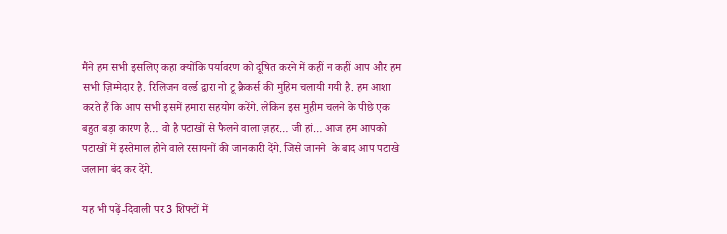मैंने हम सभी इसलिए कहा क्योंकि पर्यावरण को दूषित करने में कहीं न कहीं आप और हम सभी ज़िम्मेदार है. रिलिजन वर्ल्ड द्वारा नो टू क्रैकर्स की मुहिम चलायी गयी है. हम आशा करते हैं कि आप सभी इसमें हमारा सहयोग करेंगे. लेकिन इस मुहीम चलने के पीछे एक बहुत बड़ा कारण है… वो है पटाखों से फैलने वाला ज़हर… जी हां… आज हम आपको पटाखों में इस्तेमाल होने वाले रसायनों की जानकारी देंगे. जिसे जानने  के बाद आप पटाखे जलाना बंद कर देंगे.

यह भी पढ़ें-दिवाली पर 3 शिफ्टों में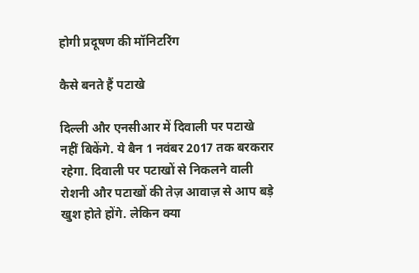होगी प्रदूषण की मॉनिटरिंग

कैसे बनते हैं पटाखे

दिल्ली और एनसीआर में दिवाली पर पटाखे नहीं बिकेंगे. ये बैन 1 नवंबर 2017 तक बरकरार रहेगा. दिवाली पर पटाखों से निकलने वाली रोशनी और पटाखों की तेज़ आवाज़ से आप बड़े खुश होते होंगे. लेकिन क्या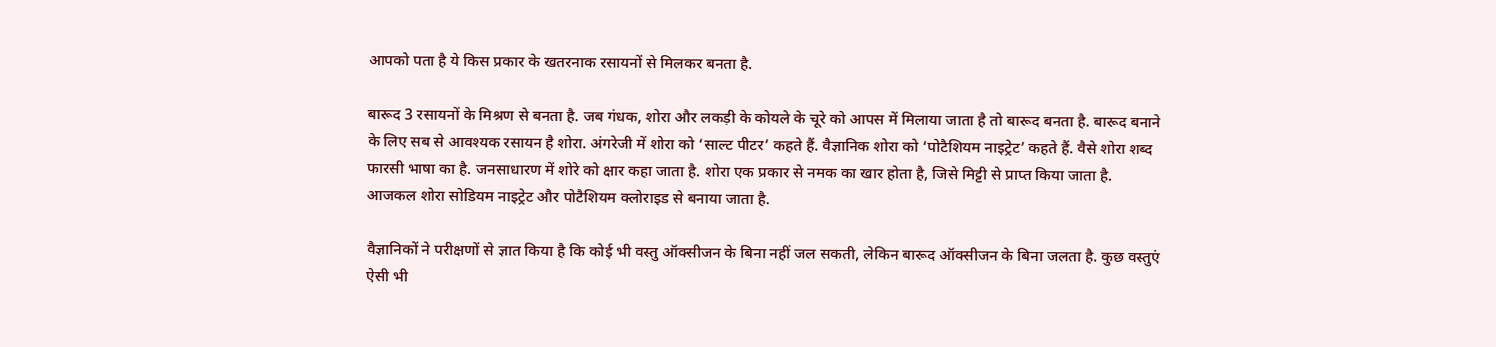आपको पता है ये किस प्रकार के खतरनाक रसायनों से मिलकर बनता है.

बारूद 3 रसायनों के मिश्रण से बनता है. जब गंधक, शोरा और लकड़ी के कोयले के चूरे को आपस में मिलाया जाता है तो बारूद बनता है. बारूद बनाने के लिए सब से आवश्यक रसायन है शोरा. अंगरेजी में शोरा को ‘साल्ट पीटर’ कहते हैं. वैज्ञानिक शोरा को ‘पोटैशियम नाइट्रेट’ कहते हैं. वैसे शोरा शब्द फारसी भाषा का है. जनसाधारण में शोरे को क्षार कहा जाता है. शोरा एक प्रकार से नमक का खार होता है, जिसे मिट्टी से प्राप्त किया जाता है. आजकल शोरा सोडियम नाइट्रेट और पोटैशियम क्लोराइड से बनाया जाता है.

वैज्ञानिकों ने परीक्षणों से ज्ञात किया है कि कोई भी वस्तु ऑक्सीजन के बिना नहीं जल सकती, लेकिन बारूद ऑक्सीजन के बिना जलता है. कुछ वस्तुएं ऐसी भी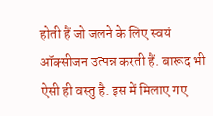होती हैं जो जलने के लिए स्वयं ऑक्सीजन उत्पन्न करती हैं. बारूद भी ऐसी ही वस्तु है. इस में मिलाए गए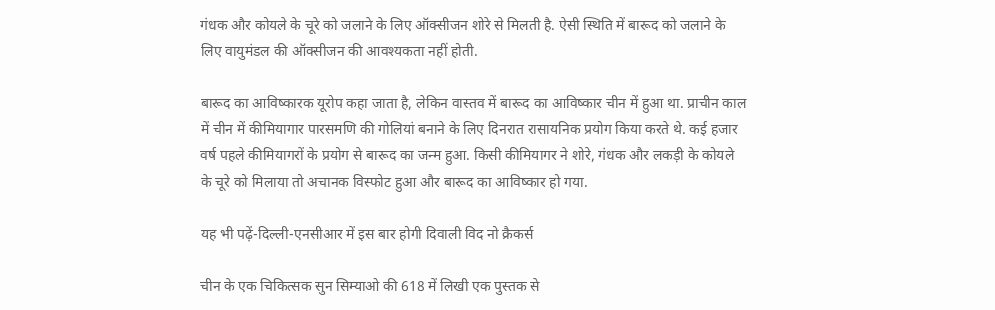गंधक और कोयले के चूरे को जलाने के लिए ऑक्सीजन शोरे से मिलती है. ऐसी स्थिति में बारूद को जलाने के लिए वायुमंडल की ऑक्सीजन की आवश्यकता नहीं होती.

बारूद का आविष्कारक यूरोप कहा जाता है, लेकिन वास्तव में बारूद का आविष्कार चीन में हुआ था. प्राचीन काल में चीन में कीमियागार पारसमणि की गोलियां बनाने के लिए दिनरात रासायनिक प्रयोग किया करते थे. कई हजार वर्ष पहले कीमियागरों के प्रयोग से बारूद का जन्म हुआ. किसी कीमियागर ने शोरे, गंधक और लकड़ी के कोयले के चूरे को मिलाया तो अचानक विस्फोट हुआ और बारूद का आविष्कार हो गया.

यह भी पढ़ें-दिल्ली-एनसीआर में इस बार होगी दिवाली विद नो क्रैकर्स

चीन के एक चिकित्सक सुन सिम्याओ की 618 में लिखी एक पुस्तक से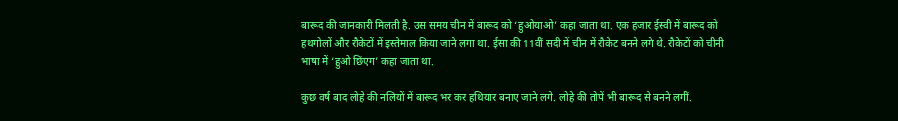बारूद की जानकारी मिलती है. उस समय चीन में बारूद को ‘हुओयाओ’ कहा जाता था. एक हजार ईस्वी में बारूद को हथगोलों और रौकेटों में इस्तेमाल किया जाने लगा था. ईसा की 11वीं सदी में चीन में रौकेट बनने लगे थे. रौकेटों को चीनी भाषा में ‘हुओ छिंएग’ कहा जाता था.

कुछ वर्ष बाद लोहे की नलियों में बारूद भर कर हथियार बनाए जाने लगे. लोहे की तोपें भी बारूद से बनने लगीं.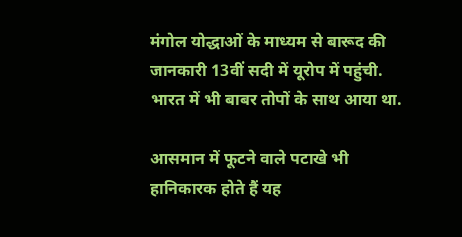मंगोल योद्धाओं के माध्यम से बारूद की जानकारी 13वीं सदी में यूरोप में पहुंची. भारत में भी बाबर तोपों के साथ आया था.

आसमान में फूटने वाले पटाखे भी हानिकारक होते हैं यह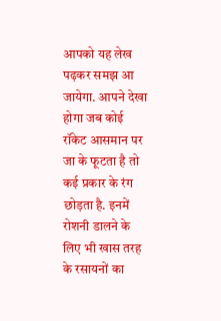आपको यह लेख पढ़कर समझ आ जायेगा. आपने देखा होगा जब कोई रॉकेट आसमान पर जा के फूटता है तो कई प्रकार के रंग छोड़ता है. इनमें रोशनी डालने के लिए भी खास तरह के रसायनों का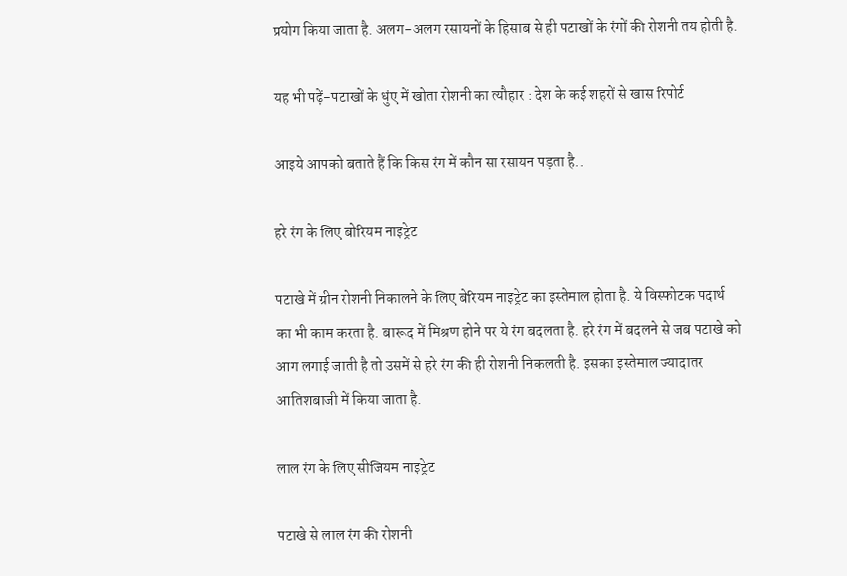प्रयोग किया जाता है. अलग-अलग रसायनों के हिसाब से ही पटाखों के रंगों की रोशनी तय होती है.

यह भी पढ़ें-पटाखों के धुंए में खोता रोशनी का त्यौहार : देश के कई शहरों से खास रिपोर्ट

आइये आपको बताते हैं कि किस रंग में कौन सा रसायन पड़ता है..

हरे रंग के लिए बोरियम नाइट्रेट

पटाखे में ग्रीन रोशनी निकालने के लिए बेरियम नाइट्रेट का इस्तेमाल होता है. ये विस्फोटक पदार्थ का भी काम करता है. बारूद में मिश्रण होने पर ये रंग बदलता है. हरे रंग में बदलने से जब पटाखे को आग लगाई जाती है तो उसमें से हरे रंग की ही रोशनी निकलती है. इसका इस्तेमाल ज्यादातर आतिशबाजी में किया जाता है.

लाल रंग के लिए सीजियम नाइट्रेट

पटाखे से लाल रंग की रोशनी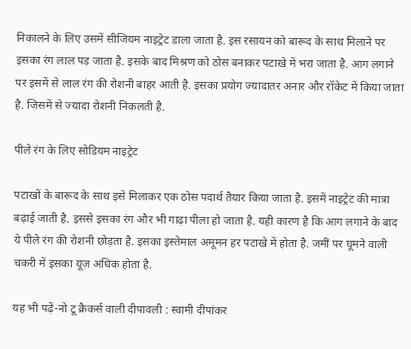निकालने के लिए उसमें सीजियम नाइट्रेट डाला जाता है. इस रसायन को बारूद के साथ मिलाने पर इसका रंग लाल पड़ जाता है. इसके बाद मिश्रण को ठोस बनाकर पटाखे में भरा जाता है. आग लगाने पर इसमें से लाल रंग की रोशनी बाहर आती है. इसका प्रयोग ज्यादातर अनार और रॉकेट में किया जाता है. जिसमें से ज्यादा रोशनी निकलती है.

पीले रंग के लिए सोडियम नाइट्रेट

पटाखों के बारूद के साथ इसे मिलाकर एक ठोस पदार्थ तैयार किया जाता है. इसमें नाइट्रेट की मात्रा बढ़ाई जाती है. इससे इसका रंग और भी गाढ़ा पीला हो जाता है. यही कारण है कि आग लगाने के बाद ये पीले रंग की रोशनी छोड़ता है. इसका इस्तेमाल अमूमन हर पटाखे में होता है. जमीं पर घूमने वाली चकरी में इसका यूज़ अधिक होता है.

यह भी पढ़ें-नो टू क्रैकर्स वाली दीपावली : स्वामी दीपांकर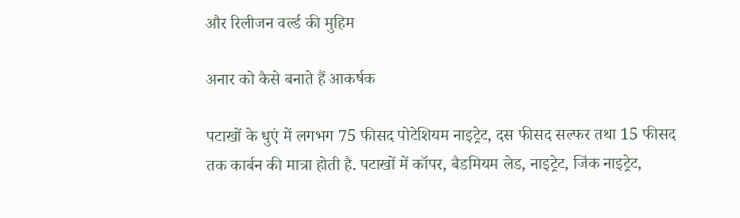और रिलीजन वर्ल्ड की मुहिम

अनार को कैसे बनाते हैं आकर्षक

पटाखों के धुएं में लगभग 75 फीसद पोटेशियम नाइट्रेट, दस फीसद सल्फर तथा 15 फीसद तक कार्बन की मात्रा होती है. पटाखों में कॉपर, बैडमियम लेड, नाइट्रेट, जिंक नाइट्रेट,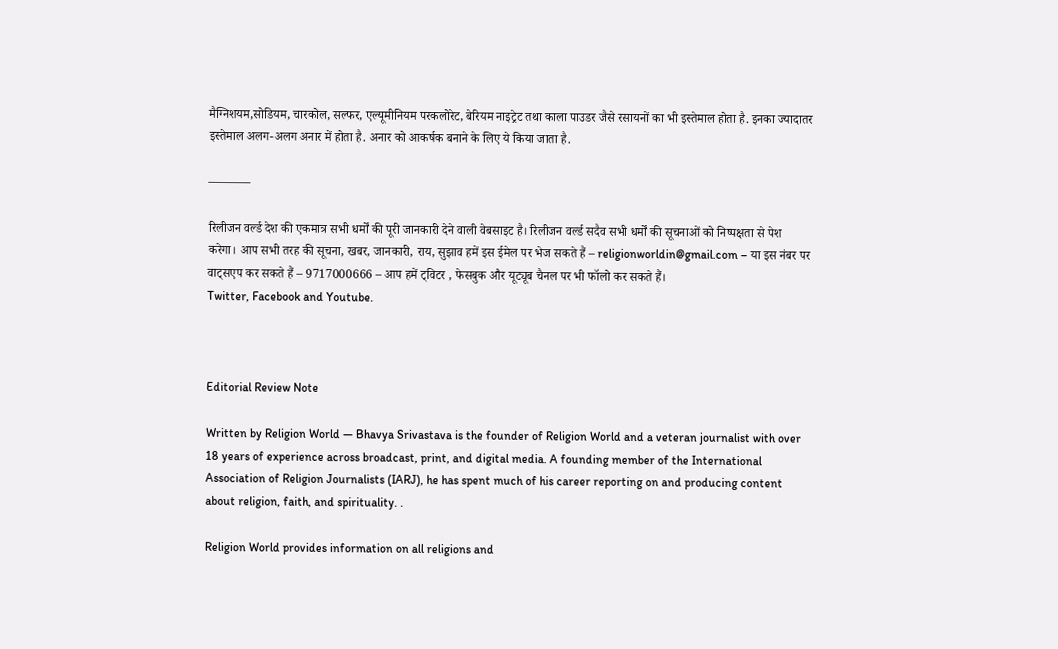मैग्निशयम,सोडियम, चारकोल, सल्फर, एल्यूमीनियम परकलोरेट, बेरियम नाइट्रेट तथा काला पाउडर जैसे रसायनों का भी इस्तेमाल होता है. इनका ज्यादातर इस्तेमाल अलग-अलग अनार में होता है. अनार को आकर्षक बनाने के लिए ये किया जाता है.

———–

रिलीजन वर्ल्ड देश की एकमात्र सभी धर्मों की पूरी जानकारी देने वाली वेबसाइट है। रिलीजन वर्ल्ड सदैव सभी धर्मों की सूचनाओं को निष्पक्षता से पेश करेगा। आप सभी तरह की सूचना, खबर, जानकारी, राय, सुझाव हमें इस ईमेल पर भेज सकते हैं – religionworldin@gmail.com – या इस नंबर पर वाट्सएप कर सकते हैं – 9717000666 – आप हमें ट्विटर , फेसबुक और यूट्यूब चैनल पर भी फॉलो कर सकते हैं।
Twitter, Facebook and Youtube.



Editorial Review Note

Written by Religion World — Bhavya Srivastava is the founder of Religion World and a veteran journalist with over 18 years of experience across broadcast, print, and digital media. A founding member of the International Association of Religion Journalists (IARJ), he has spent much of his career reporting on and producing content about religion, faith, and spirituality. .

Religion World provides information on all religions and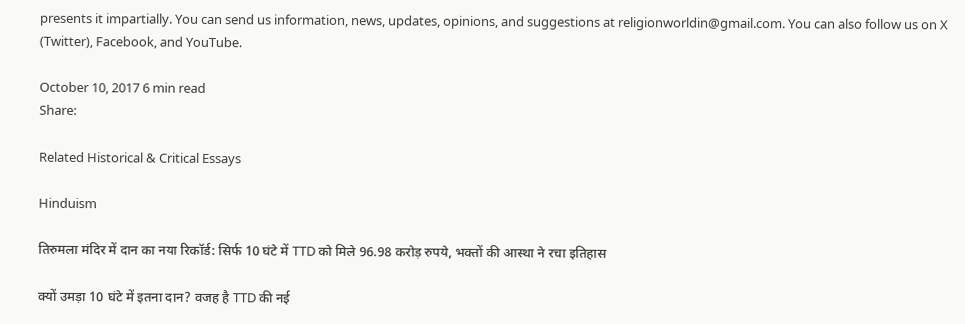presents it impartially. You can send us information, news, updates, opinions, and suggestions at religionworldin@gmail.com. You can also follow us on X (Twitter), Facebook, and YouTube.

October 10, 2017 6 min read
Share:

Related Historical & Critical Essays

Hinduism

तिरुमला मंदिर में दान का नया रिकॉर्ड: सिर्फ 10 घंटे में TTD को मिले 96.98 करोड़ रुपये, भक्तों की आस्था ने रचा इतिहास

क्यों उमड़ा 10 घंटे में इतना दान? वजह है TTD की नई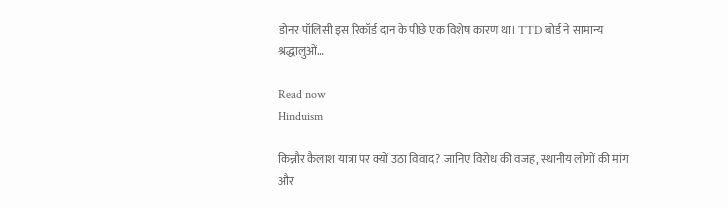डोनर पॉलिसी इस रिकॉर्ड दान के पीछे एक विशेष कारण था। TTD बोर्ड ने सामान्य श्रद्धालुओं…

Read now
Hinduism

किन्नौर कैलाश यात्रा पर क्यों उठा विवाद? जानिए विरोध की वजह, स्थानीय लोगों की मांग और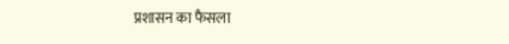प्रशासन का फैसला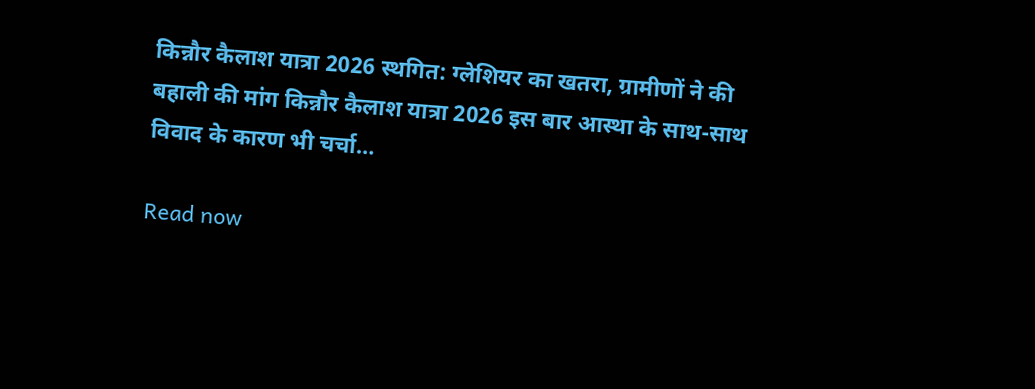किन्नौर कैलाश यात्रा 2026 स्थगित: ग्लेशियर का खतरा, ग्रामीणों ने की बहाली की मांग किन्नौर कैलाश यात्रा 2026 इस बार आस्था के साथ-साथ विवाद के कारण भी चर्चा…

Read now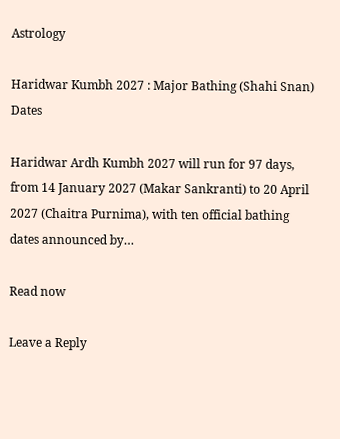Astrology

Haridwar Kumbh 2027 : Major Bathing (Shahi Snan) Dates

Haridwar Ardh Kumbh 2027 will run for 97 days, from 14 January 2027 (Makar Sankranti) to 20 April 2027 (Chaitra Purnima), with ten official bathing dates announced by…

Read now

Leave a Reply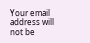Your email address will not be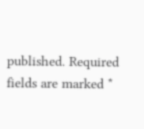published. Required fields are marked *